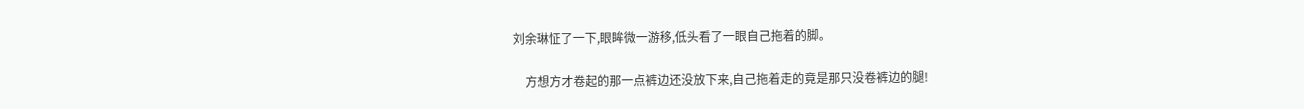刘余琳怔了一下,眼眸微一游移,低头看了一眼自己拖着的脚。

    方想方才卷起的那一点裤边还没放下来,自己拖着走的竟是那只没卷裤边的腿!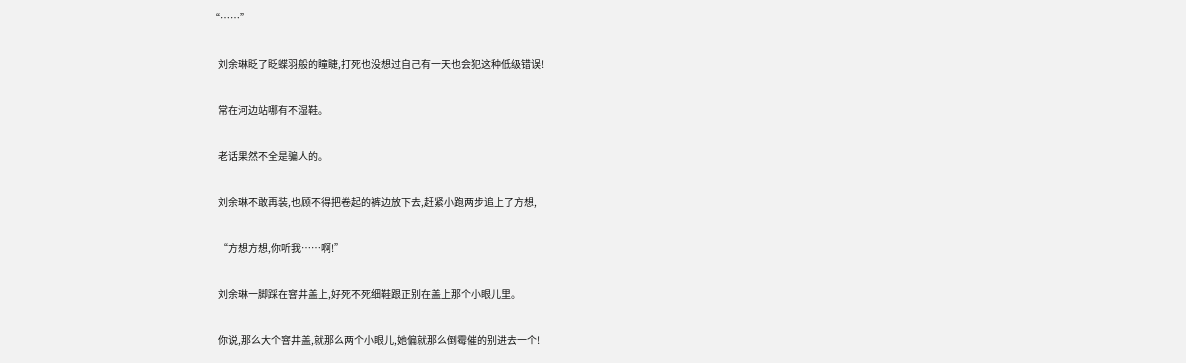“……”

    刘余琳眨了眨蝶羽般的瞳睫,打死也没想过自己有一天也会犯这种低级错误!

    常在河边站哪有不湿鞋。

    老话果然不全是骗人的。

    刘余琳不敢再装,也顾不得把卷起的裤边放下去,赶紧小跑两步追上了方想,

    “方想方想,你听我……啊!”

    刘余琳一脚踩在窨井盖上,好死不死细鞋跟正别在盖上那个小眼儿里。

    你说,那么大个窨井盖,就那么两个小眼儿,她偏就那么倒霉催的别进去一个!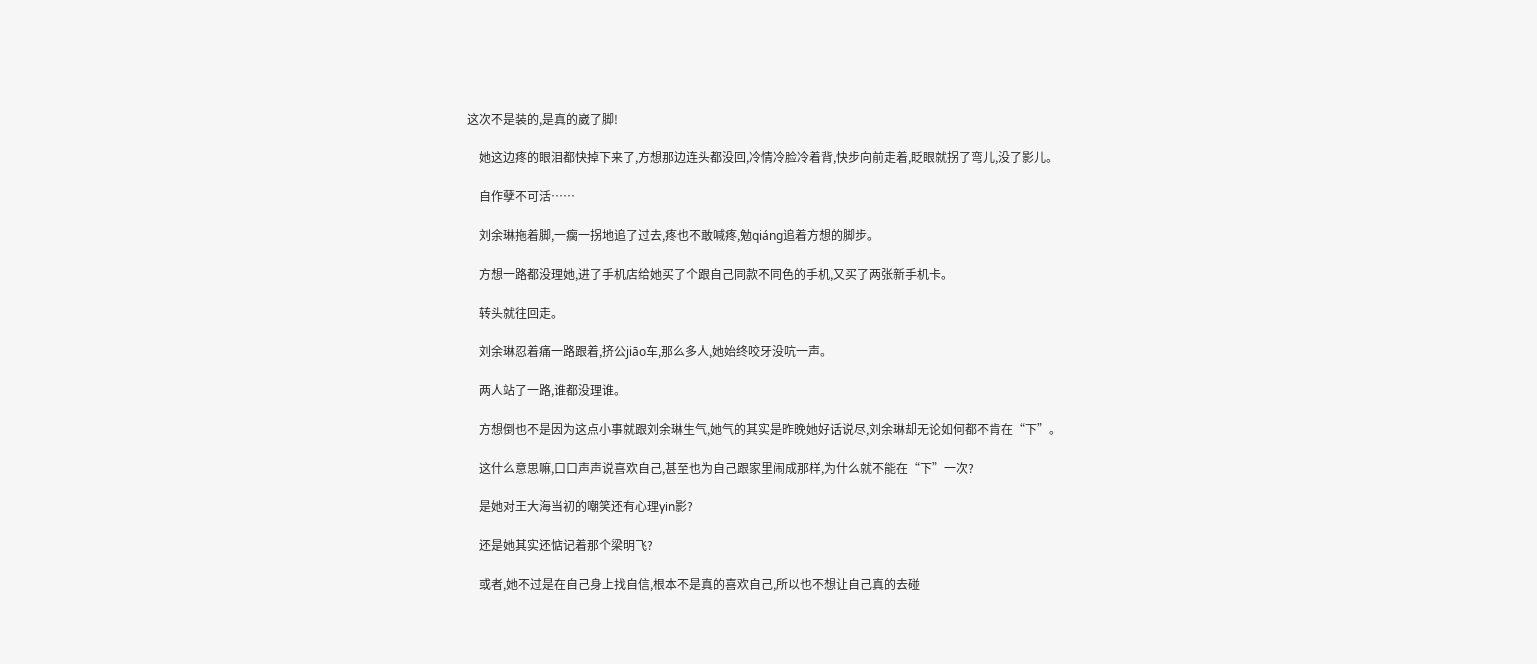这次不是装的,是真的崴了脚!

    她这边疼的眼泪都快掉下来了,方想那边连头都没回,冷情冷脸冷着背,快步向前走着,眨眼就拐了弯儿,没了影儿。

    自作孽不可活……

    刘余琳拖着脚,一瘸一拐地追了过去,疼也不敢喊疼,勉qiáng追着方想的脚步。

    方想一路都没理她,进了手机店给她买了个跟自己同款不同色的手机,又买了两张新手机卡。

    转头就往回走。

    刘余琳忍着痛一路跟着,挤公jiāo车,那么多人,她始终咬牙没吭一声。

    两人站了一路,谁都没理谁。

    方想倒也不是因为这点小事就跟刘余琳生气,她气的其实是昨晚她好话说尽,刘余琳却无论如何都不肯在“下”。

    这什么意思嘛,口口声声说喜欢自己,甚至也为自己跟家里闹成那样,为什么就不能在“下”一次?

    是她对王大海当初的嘲笑还有心理yin影?

    还是她其实还惦记着那个梁明飞?

    或者,她不过是在自己身上找自信,根本不是真的喜欢自己,所以也不想让自己真的去碰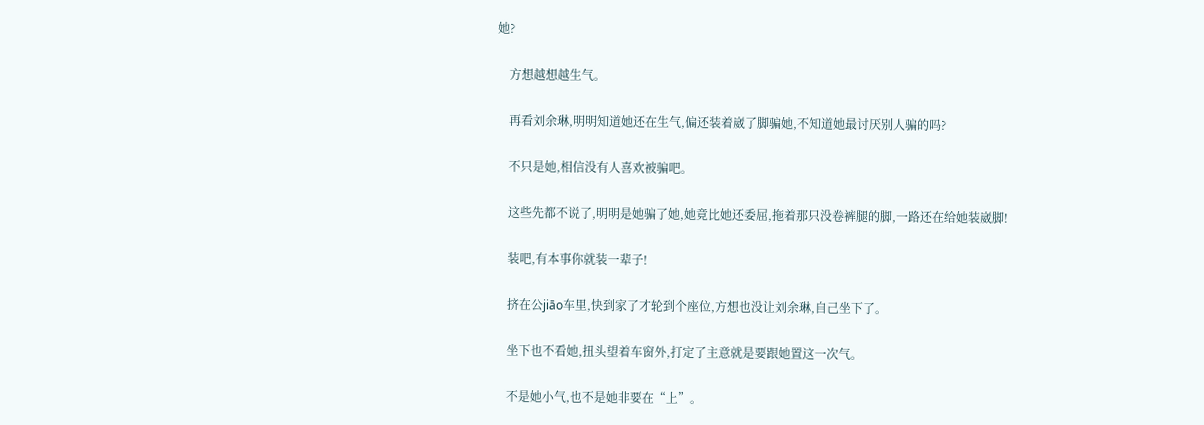她?

    方想越想越生气。

    再看刘余琳,明明知道她还在生气,偏还装着崴了脚骗她,不知道她最讨厌别人骗的吗?

    不只是她,相信没有人喜欢被骗吧。

    这些先都不说了,明明是她骗了她,她竟比她还委屈,拖着那只没卷裤腿的脚,一路还在给她装崴脚!

    装吧,有本事你就装一辈子!

    挤在公jiāo车里,快到家了才轮到个座位,方想也没让刘余琳,自己坐下了。

    坐下也不看她,扭头望着车窗外,打定了主意就是要跟她置这一次气。

    不是她小气,也不是她非要在“上”。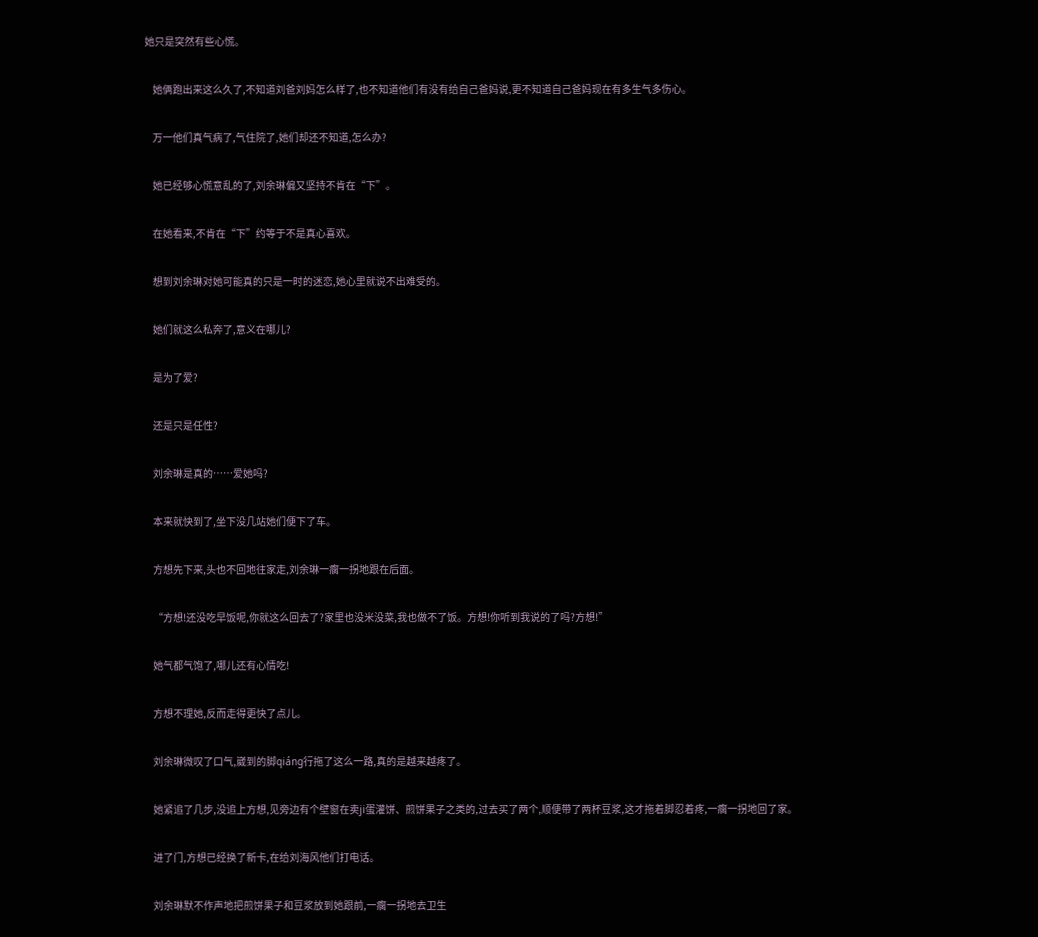她只是突然有些心慌。

    她俩跑出来这么久了,不知道刘爸刘妈怎么样了,也不知道他们有没有给自己爸妈说,更不知道自己爸妈现在有多生气多伤心。

    万一他们真气病了,气住院了,她们却还不知道,怎么办?

    她已经够心慌意乱的了,刘余琳偏又坚持不肯在“下”。

    在她看来,不肯在“下”约等于不是真心喜欢。

    想到刘余琳对她可能真的只是一时的迷恋,她心里就说不出难受的。

    她们就这么私奔了,意义在哪儿?

    是为了爱?

    还是只是任性?

    刘余琳是真的……爱她吗?

    本来就快到了,坐下没几站她们便下了车。

    方想先下来,头也不回地往家走,刘余琳一瘸一拐地跟在后面。

    “方想!还没吃早饭呢,你就这么回去了?家里也没米没菜,我也做不了饭。方想!你听到我说的了吗?方想!”

    她气都气饱了,哪儿还有心情吃!

    方想不理她,反而走得更快了点儿。

    刘余琳微叹了口气,崴到的脚qiáng行拖了这么一路,真的是越来越疼了。

    她紧追了几步,没追上方想,见旁边有个壁窗在卖ji蛋灌饼、煎饼果子之类的,过去买了两个,顺便带了两杯豆浆,这才拖着脚忍着疼,一瘸一拐地回了家。

    进了门,方想已经换了新卡,在给刘海风他们打电话。

    刘余琳默不作声地把煎饼果子和豆浆放到她跟前,一瘸一拐地去卫生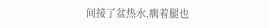间接了盆热水,瘸着腿也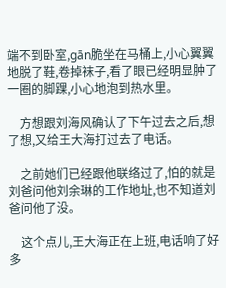端不到卧室,gān脆坐在马桶上,小心翼翼地脱了鞋,卷掉袜子,看了眼已经明显肿了一圈的脚踝,小心地泡到热水里。

    方想跟刘海风确认了下午过去之后,想了想,又给王大海打过去了电话。

    之前她们已经跟他联络过了,怕的就是刘爸问他刘余琳的工作地址,也不知道刘爸问他了没。

    这个点儿,王大海正在上班,电话响了好多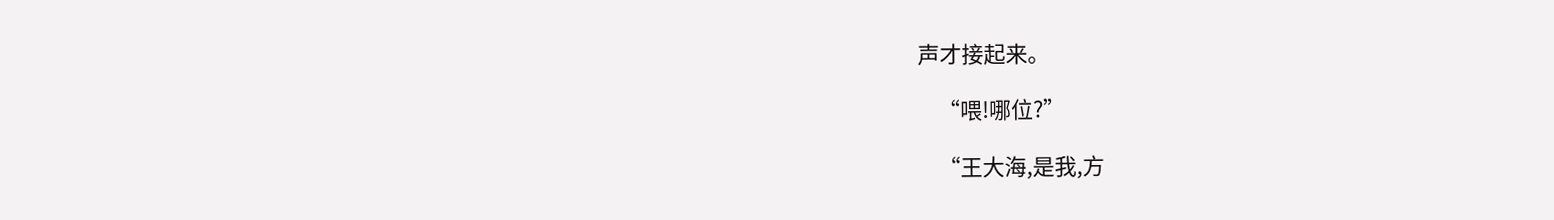声才接起来。

    “喂!哪位?”

    “王大海,是我,方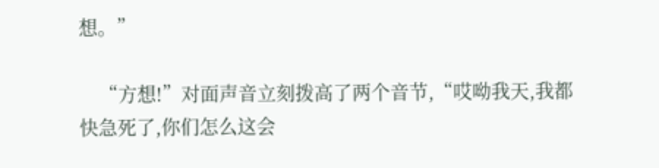想。”

    “方想!”对面声音立刻拨高了两个音节,“哎呦我天,我都快急死了,你们怎么这会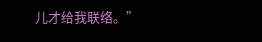儿才给我联络。”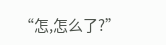“怎,怎么了?”